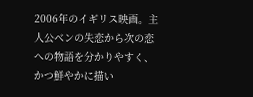2006年のイギリス映画。主人公ベンの失恋から次の恋への物語を分かりやすく、かつ鮮やかに描い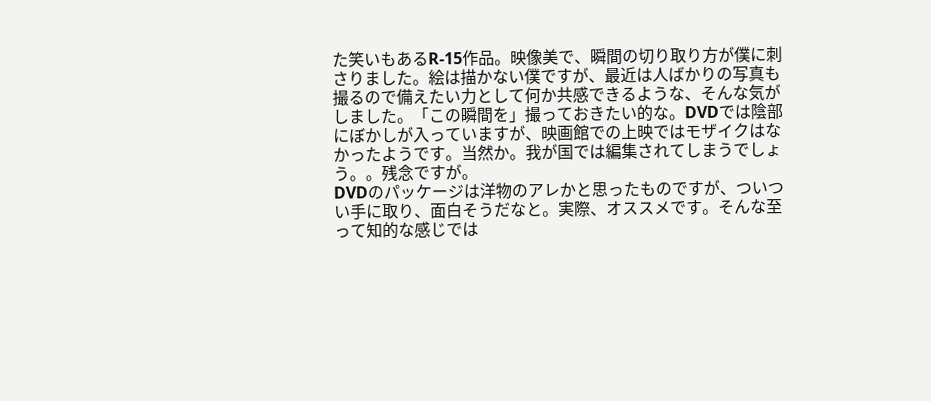た笑いもあるR-15作品。映像美で、瞬間の切り取り方が僕に刺さりました。絵は描かない僕ですが、最近は人ばかりの写真も撮るので備えたい力として何か共感できるような、そんな気がしました。「この瞬間を」撮っておきたい的な。DVDでは陰部にぼかしが入っていますが、映画館での上映ではモザイクはなかったようです。当然か。我が国では編集されてしまうでしょう。。残念ですが。
DVDのパッケージは洋物のアレかと思ったものですが、ついつい手に取り、面白そうだなと。実際、オススメです。そんな至って知的な感じでは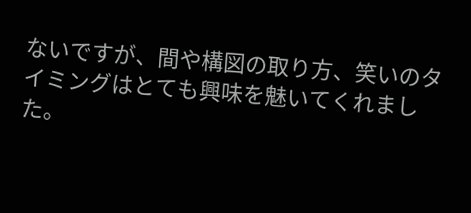ないですが、間や構図の取り方、笑いのタイミングはとても興味を魅いてくれました。